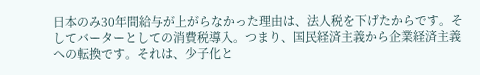日本のみ30年間給与が上がらなかった理由は、法人税を下げたからです。そしてバーターとしての消費税導入。つまり、国民経済主義から企業経済主義への転換です。それは、少子化と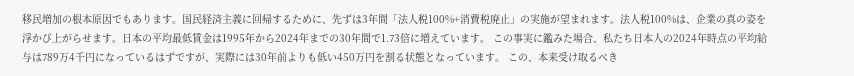移民増加の根本原因でもあります。国民経済主義に回帰するために、先ずは3年間「法人税100%+消費税廃止」の実施が望まれます。法人税100%は、企業の真の姿を浮かび上がらせます。日本の平均最低賃金は1995年から2024年までの30年間で1.73倍に増えています。 この事実に鑑みた場合、私たち日本人の2024年時点の平均給与は789万4千円になっているはずですが、実際には30年前よりも低い450万円を割る状態となっています。 この、本来受け取るべき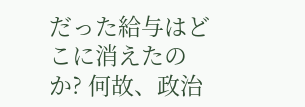だった給与はどこに消えたのか? 何故、政治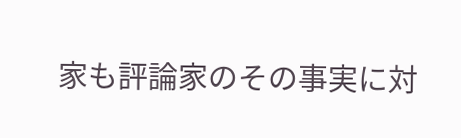家も評論家のその事実に対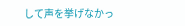して声を挙げなかっ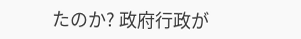たのか? 政府行政が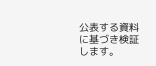公表する資料に基づき検証します。